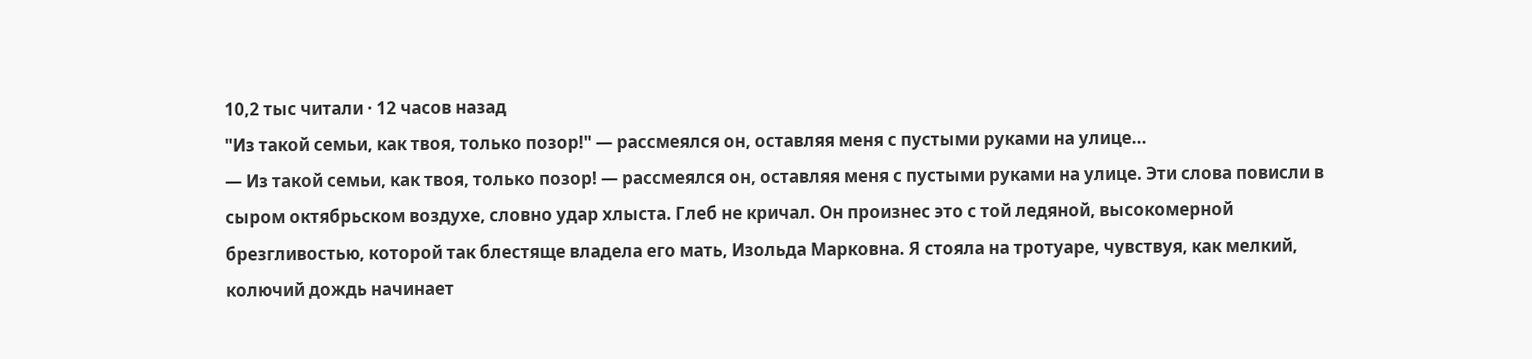10,2 тыс читали · 12 часов назад
"Из такой семьи, как твоя, только позор!" — рассмеялся он, оставляя меня с пустыми руками на улице...
— Из такой семьи, как твоя, только позор! — рассмеялся он, оставляя меня с пустыми руками на улице. Эти слова повисли в сыром октябрьском воздухе, словно удар хлыста. Глеб не кричал. Он произнес это с той ледяной, высокомерной брезгливостью, которой так блестяще владела его мать, Изольда Марковна. Я стояла на тротуаре, чувствуя, как мелкий, колючий дождь начинает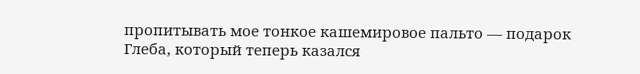пропитывать мое тонкое кашемировое пальто — подарок Глеба, который теперь казался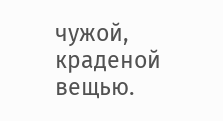чужой, краденой вещью.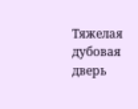Тяжелая дубовая дверь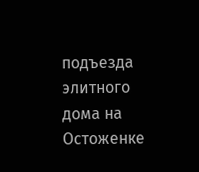подъезда элитного дома на Остоженке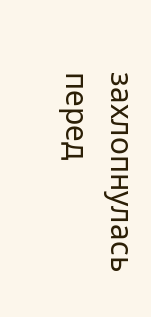захлопнулась перед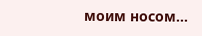моим носом...